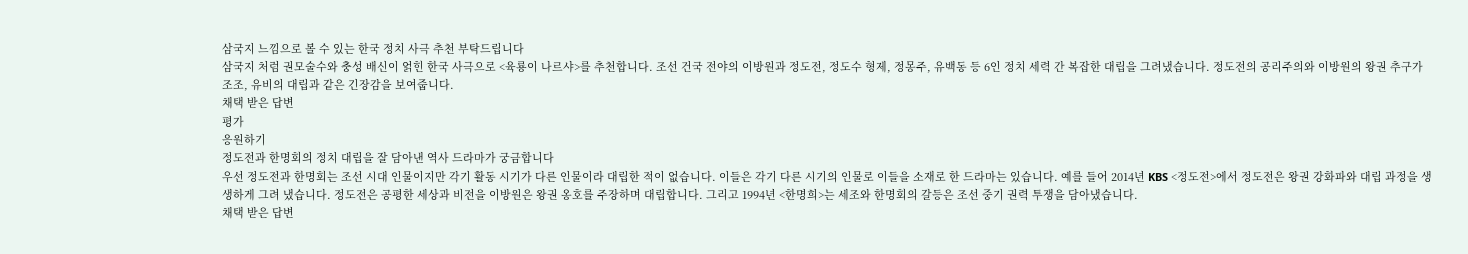삼국지 느낌으로 볼 수 있는 한국 정치 사극 추천 부탁드립니다
삼국지 처럼 권모술수와 충성 배신이 얽힌 한국 사극으로 <육룡이 나르샤>를 추천합니다. 조선 건국 전야의 이방원과 정도전, 정도수 형제, 정몽주, 유백동 등 6인 정치 세력 간 복잡한 대립을 그려냈습니다. 정도전의 공리주의와 이방원의 왕권 추구가 조조, 유비의 대립과 같은 긴장감을 보여줍니다.
채택 받은 답변
평가
응원하기
정도전과 한명회의 정치 대립을 잘 담아낸 역사 드라마가 궁금합니다
우선 정도전과 한명회는 조선 시대 인물이지만 각기 활동 시기가 다른 인물이라 대립한 적이 없습니다. 이들은 각기 다른 시기의 인물로 이들을 소재로 한 드라마는 있습니다. 예를 들어 2014년 KBS <정도전>에서 정도전은 왕권 강화파와 대립 과정을 생생하게 그려 냈습니다. 정도전은 공평한 세상과 비전을 이방원은 왕권 옹호를 주장하며 대립합니다. 그리고 1994년 <한명희>는 세조와 한명회의 갈등은 조선 중기 권력 투쟁을 담아냈습니다.
채택 받은 답변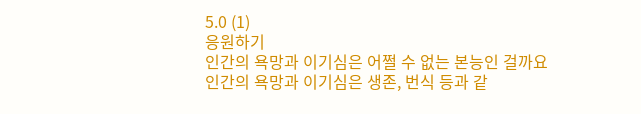5.0 (1)
응원하기
인간의 욕망과 이기심은 어쩔 수 없는 본능인 걸까요
인간의 욕망과 이기심은 생존, 번식 등과 같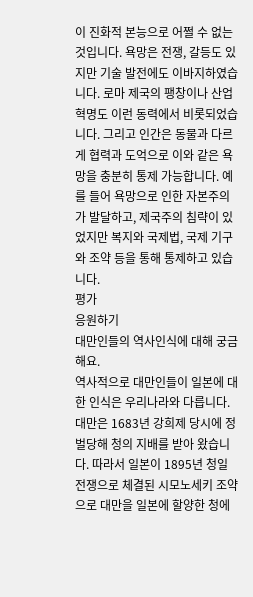이 진화적 본능으로 어쩔 수 없는 것입니다. 욕망은 전쟁, 갈등도 있지만 기술 발전에도 이바지하였습니다. 로마 제국의 팽창이나 산업혁명도 이런 동력에서 비롯되었습니다. 그리고 인간은 동물과 다르게 협력과 도억으로 이와 같은 욕망을 충분히 통제 가능합니다. 예를 들어 욕망으로 인한 자본주의가 발달하고, 제국주의 침략이 있었지만 복지와 국제법, 국제 기구와 조약 등을 통해 통제하고 있습니다.
평가
응원하기
대만인들의 역사인식에 대해 궁금해요.
역사적으로 대만인들이 일본에 대한 인식은 우리나라와 다릅니다. 대만은 1683년 강희제 당시에 정벌당해 청의 지배를 받아 왔습니다. 따라서 일본이 1895년 청일 전쟁으로 체결된 시모노세키 조약으로 대만을 일본에 할양한 청에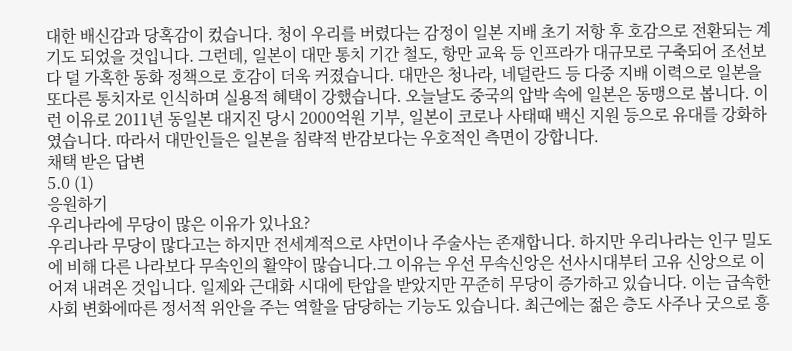대한 배신감과 당혹감이 컸습니다. 청이 우리를 버렸다는 감정이 일본 지배 초기 저항 후 호감으로 전환되는 계기도 되었을 것입니다. 그런데, 일본이 대만 통치 기간 철도, 항만 교육 등 인프라가 대규모로 구축되어 조선보다 덜 가혹한 동화 정책으로 호감이 더욱 커졌습니다. 대만은 청나라, 네덜란드 등 다중 지배 이력으로 일본을 또다른 통치자로 인식하며 실용적 혜택이 강했습니다. 오늘날도 중국의 압박 속에 일본은 동맹으로 봅니다. 이런 이유로 2011년 동일본 대지진 당시 2000억원 기부, 일본이 코로나 사태때 백신 지원 등으로 유대를 강화하였습니다. 따라서 대만인들은 일본을 침략적 반감보다는 우호적인 측면이 강합니다.
채택 받은 답변
5.0 (1)
응원하기
우리나라에 무당이 많은 이유가 있나요?
우리나라 무당이 많다고는 하지만 전세계적으로 샤먼이나 주술사는 존재합니다. 하지만 우리나라는 인구 밀도에 비해 다른 나라보다 무속인의 활약이 많습니다.그 이유는 우선 무속신앙은 선사시대부터 고유 신앙으로 이어져 내려온 것입니다. 일제와 근대화 시대에 탄압을 받았지만 꾸준히 무당이 증가하고 있습니다. 이는 급속한 사회 변화에따른 정서적 위안을 주는 역할을 담당하는 기능도 있습니다. 최근에는 젊은 층도 사주나 굿으로 흥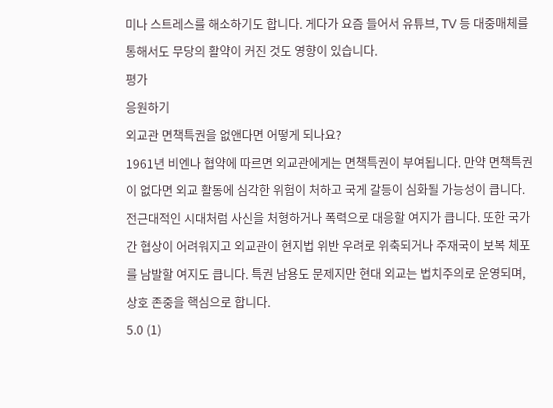미나 스트레스를 해소하기도 합니다. 게다가 요즘 들어서 유튜브, TV 등 대중매체를 통해서도 무당의 활약이 커진 것도 영향이 있습니다.
평가
응원하기
외교관 면책특권을 없앤다면 어떻게 되나요?
1961년 비엔나 협약에 따르면 외교관에게는 면책특권이 부여됩니다. 만약 면책특권이 없다면 외교 활동에 심각한 위험이 처하고 국게 갈등이 심화될 가능성이 큽니다. 전근대적인 시대처럼 사신을 처형하거나 폭력으로 대응할 여지가 큽니다. 또한 국가간 협상이 어려워지고 외교관이 현지법 위반 우려로 위축되거나 주재국이 보복 체포를 남발할 여지도 큽니다. 특권 남용도 문제지만 현대 외교는 법치주의로 운영되며, 상호 존중을 핵심으로 합니다.
5.0 (1)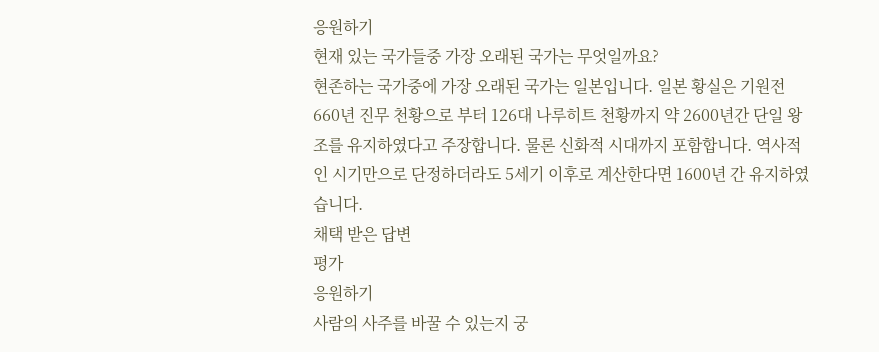응원하기
현재 있는 국가들중 가장 오래된 국가는 무엇일까요?
현존하는 국가중에 가장 오래된 국가는 일본입니다. 일본 황실은 기원전 660년 진무 천황으로 부터 126대 나루히트 천황까지 약 2600년간 단일 왕조를 유지하였다고 주장합니다. 물론 신화적 시대까지 포함합니다. 역사적인 시기만으로 단정하더라도 5세기 이후로 계산한다면 1600년 간 유지하였습니다.
채택 받은 답변
평가
응원하기
사람의 사주를 바꿀 수 있는지 궁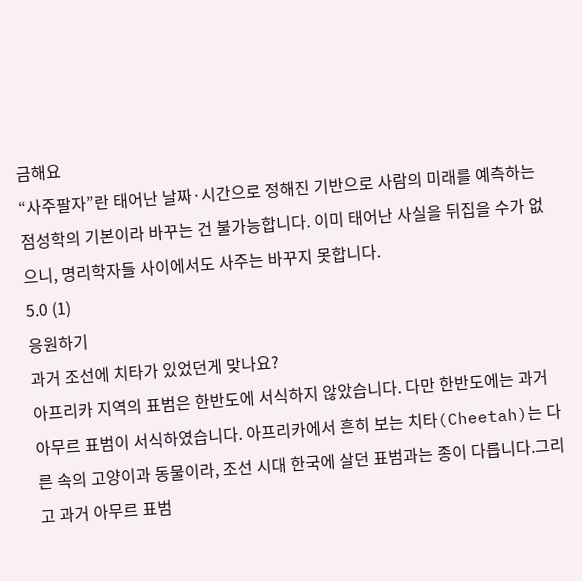금해요
“사주팔자”란 태어난 날짜·시간으로 정해진 기반으로 사람의 미래를 예측하는 점성학의 기본이라 바꾸는 건 불가능합니다. 이미 태어난 사실을 뒤집을 수가 없으니, 명리학자들 사이에서도 사주는 바꾸지 못합니다.
5.0 (1)
응원하기
과거 조선에 치타가 있었던게 맞나요?
아프리카 지역의 표범은 한반도에 서식하지 않았습니다. 다만 한반도에는 과거 아무르 표범이 서식하였습니다. 아프리카에서 흔히 보는 치타(Cheetah)는 다른 속의 고양이과 동물이라, 조선 시대 한국에 살던 표범과는 종이 다릅니다.그리고 과거 아무르 표범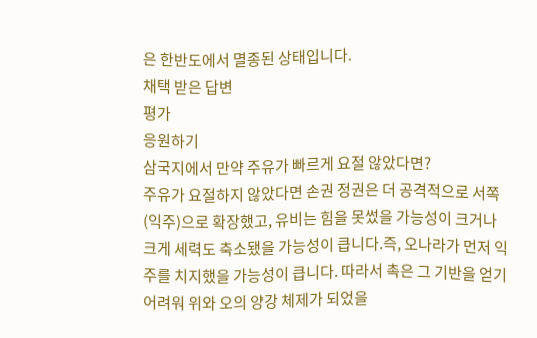은 한반도에서 멸종된 상태입니다.
채택 받은 답변
평가
응원하기
삼국지에서 만약 주유가 빠르게 요절 않았다면?
주유가 요절하지 않았다면 손권 정권은 더 공격적으로 서쪽(익주)으로 확장했고, 유비는 힘을 못썼을 가능성이 크거나 크게 세력도 축소됐을 가능성이 큽니다.즉, 오나라가 먼저 익주를 치지했을 가능성이 큽니다. 따라서 촉은 그 기반을 얻기 어려워 위와 오의 양강 체제가 되었을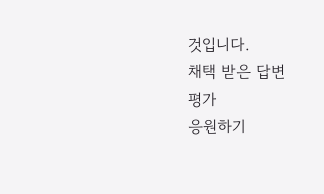것입니다.
채택 받은 답변
평가
응원하기